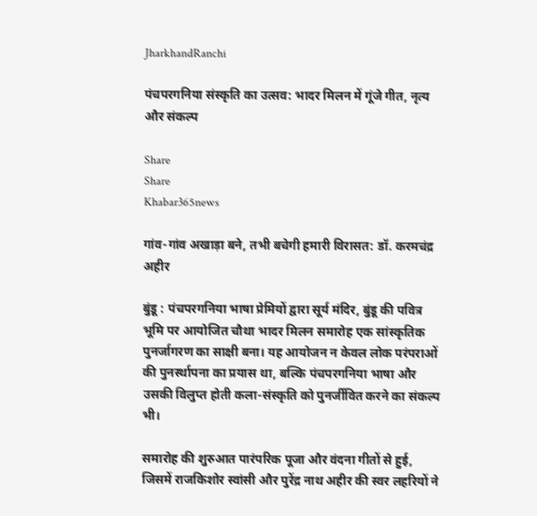JharkhandRanchi

पंचपरगनिया संस्कृति का उत्सव: भादर मिलन में गूंजे गीत, नृत्य और संकल्प

Share
Share
Khabar365news

गांव-गांव अखाड़ा बने, तभी बचेगी हमारी विरासत: डॉ. करमचंद्र अहीर

बुंडू : पंचपरगनिया भाषा प्रेमियों द्वारा सूर्य मंदिर, बुंडू की पवित्र भूमि पर आयोजित चौथा भादर मिलन समारोह एक सांस्कृतिक पुनर्जागरण का साक्षी बना। यह आयोजन न केवल लोक परंपराओं की पुनर्स्थापना का प्रयास था, बल्कि पंचपरगनिया भाषा और उसकी विलुप्त होती कला-संस्कृति को पुनर्जीवित करने का संकल्प भी।

समारोह की शुरुआत पारंपरिक पूजा और वंदना गीतों से हुई, जिसमें राजकिशोर स्वांसी और पुरेंद्र नाथ अहीर की स्वर लहरियों ने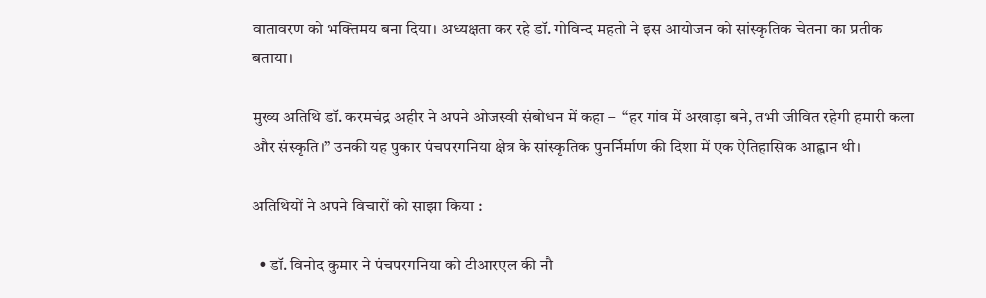वातावरण को भक्तिमय बना दिया। अध्यक्षता कर रहे डॉ. गोविन्द महतो ने इस आयोजन को सांस्कृतिक चेतना का प्रतीक बताया।

मुख्य अतिथि डॉ. करमचंद्र अहीर ने अपने ओजस्वी संबोधन में कहा –  “हर गांव में अखाड़ा बने, तभी जीवित रहेगी हमारी कला और संस्कृति।” उनकी यह पुकार पंचपरगनिया क्षेत्र के सांस्कृतिक पुनर्निर्माण की दिशा में एक ऐतिहासिक आह्वान थी।

अतिथियों ने अपने विचारों को साझा किया :

  • डॉ. विनोद कुमार ने पंचपरगनिया को टीआरएल की नौ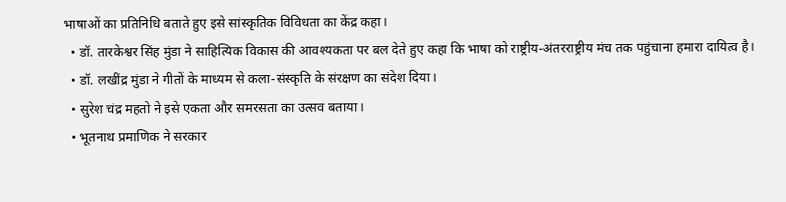भाषाओं का प्रतिनिधि बताते हुए इसे सांस्कृतिक विविधता का केंद्र कहा।
  • डॉ. तारकेश्वर सिंह मुंडा ने साहित्यिक विकास की आवश्यकता पर बल देते हुए कहा कि भाषा को राष्ट्रीय-अंतरराष्ट्रीय मंच तक पहुंचाना हमारा दायित्व है।
  • डॉ. लखींद्र मुंडा ने गीतों के माध्यम से कला-संस्कृति के संरक्षण का संदेश दिया।
  • सुरेश चंद्र महतो ने इसे एकता और समरसता का उत्सव बताया।
  • भूतनाथ प्रमाणिक ने सरकार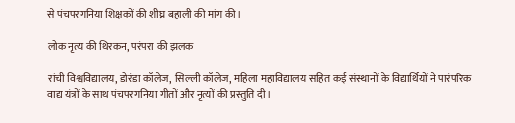से पंचपरगनिया शिक्षकों की शीघ्र बहाली की मांग की।

लोक नृत्य की थिरकन, परंपरा की झलक

रांची विश्वविद्यालय, डोरंडा कॉलेज, सिल्ली कॉलेज, महिला महाविद्यालय सहित कई संस्थानों के विद्यार्थियों ने पारंपरिक वाद्य यंत्रों के साथ पंचपरगनिया गीतों और नृत्यों की प्रस्तुति दी।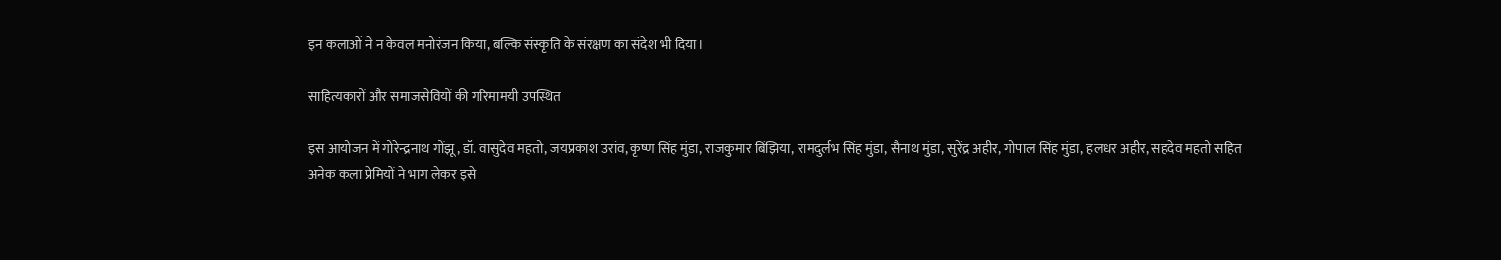इन कलाओं ने न केवल मनोरंजन किया, बल्कि संस्कृति के संरक्षण का संदेश भी दिया।

साहित्यकारों और समाजसेवियों की गरिमामयी उपस्थित

इस आयोजन में गोरेन्द्रनाथ गोंझू, डॉ. वासुदेव महतो, जयप्रकाश उरांव, कृष्ण सिंह मुंडा, राजकुमार बिंझिया, रामदुर्लभ सिंह मुंडा, सैनाथ मुंडा, सुरेंद्र अहीर, गोपाल सिंह मुंडा, हलधर अहीर, सहदेव महतो सहित अनेक कला प्रेमियों ने भाग लेकर इसे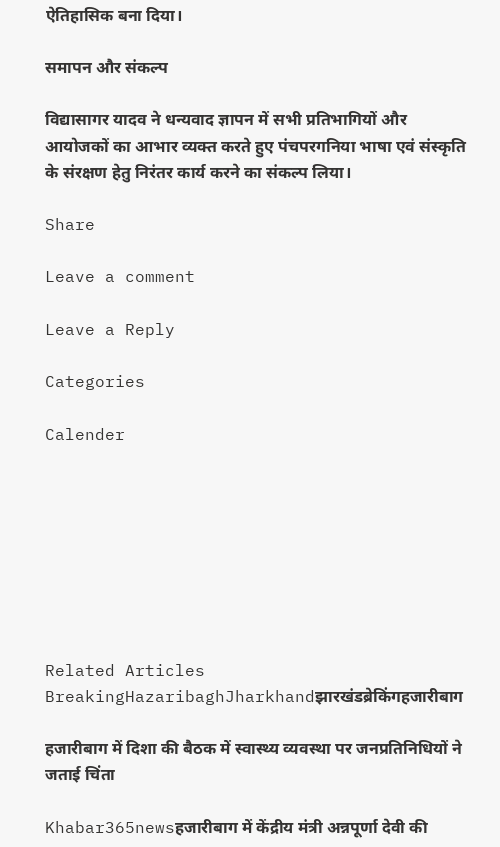ऐतिहासिक बना दिया।

समापन और संकल्प

विद्यासागर यादव ने धन्यवाद ज्ञापन में सभी प्रतिभागियों और आयोजकों का आभार व्यक्त करते हुए पंचपरगनिया भाषा एवं संस्कृति के संरक्षण हेतु निरंतर कार्य करने का संकल्प लिया।

Share

Leave a comment

Leave a Reply

Categories

Calender








Related Articles
BreakingHazaribaghJharkhandझारखंडब्रेकिंगहजारीबाग

हजारीबाग में दिशा की बैठक में स्वास्थ्य व्यवस्था पर जनप्रतिनिधियों ने जताई चिंता

Khabar365newsहजारीबाग में केंद्रीय मंत्री अन्नपूर्णा देवी की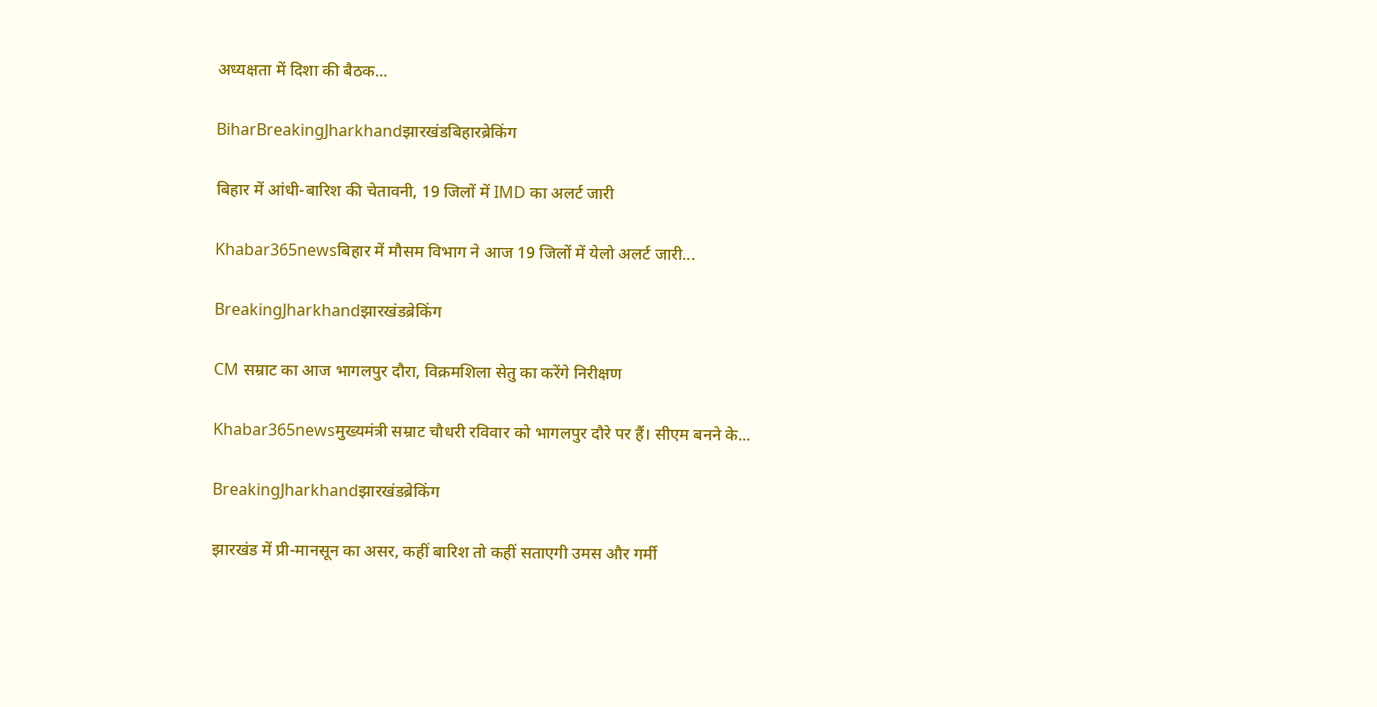अध्यक्षता में दिशा की बैठक...

BiharBreakingJharkhandझारखंडबिहारब्रेकिंग

बिहार में आंधी-बारिश की चेतावनी, 19 जिलों में IMD का अलर्ट जारी

Khabar365newsबिहार में मौसम विभाग ने आज 19 जिलों में येलो अलर्ट जारी...

BreakingJharkhandझारखंडब्रेकिंग

CM सम्राट का आज भागलपुर दौरा, विक्रमशिला सेतु का करेंगे निरीक्षण

Khabar365newsमुख्यमंत्री सम्राट चौधरी रविवार को भागलपुर दौरे पर हैं। सीएम बनने के...

BreakingJharkhandझारखंडब्रेकिंग

झारखंड में प्री-मानसून का असर, कहीं बारिश तो कहीं सताएगी उमस और गर्मी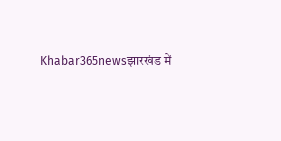Khabar365newsझारखंड में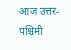आज उत्तर-पश्चिमी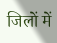जिलों में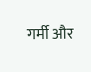गर्मी और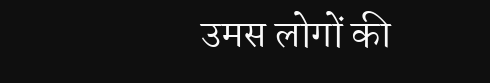उमस लोगों की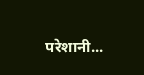परेशानी...